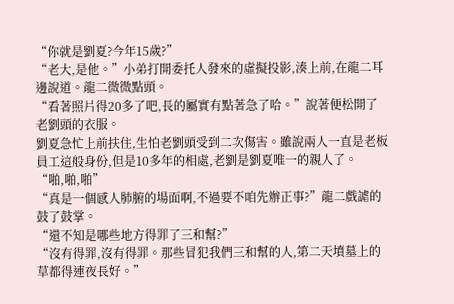“你就是劉夏?今年15歲?”
“老大,是他。”小弟打開委托人發來的虛擬投影,湊上前,在龍二耳邊說道。龍二微微點頭。
“看著照片得20多了吧,長的屬實有點著急了哈。”說著便松開了老劉頭的衣服。
劉夏急忙上前扶住,生怕老劉頭受到二次傷害。雖說兩人一直是老板員工這般身份,但是10多年的相處,老劉是劉夏唯一的親人了。
“啪,啪,啪”
“真是一個感人肺腑的場面啊,不過要不咱先辦正事?”龍二戲謔的鼓了鼓掌。
“還不知是哪些地方得罪了三和幫?”
“沒有得罪,沒有得罪。那些冒犯我們三和幫的人,第二天墳墓上的草都得連夜長好。”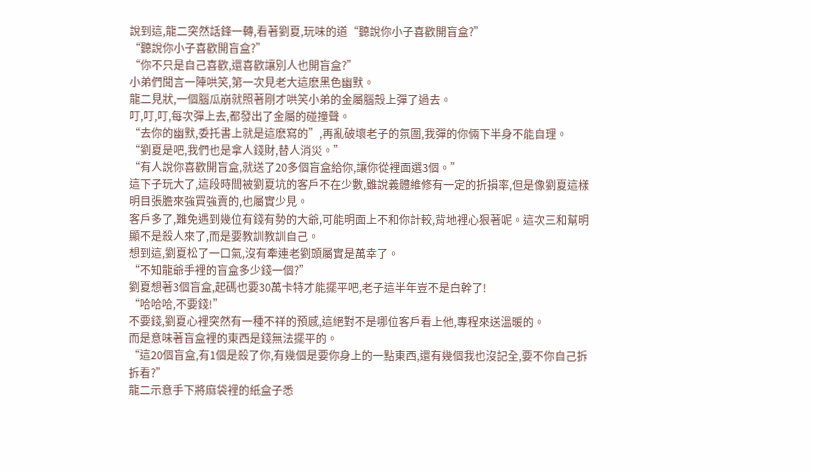說到這,龍二突然話鋒一轉,看著劉夏,玩味的道“聽說你小子喜歡開盲盒?”
“聽說你小子喜歡開盲盒?”
“你不只是自己喜歡,還喜歡讓別人也開盲盒?”
小弟們聞言一陣哄笑,第一次見老大這麽黑色幽默。
龍二見狀,一個腦瓜崩就照著剛才哄笑小弟的金屬腦殼上彈了過去。
叮,叮,叮,每次彈上去,都發出了金屬的碰撞聲。
“去你的幽默,委托書上就是這麽寫的”,再亂破壞老子的氛圍,我彈的你倆下半身不能自理。
“劉夏是吧,我們也是拿人錢財,替人消災。”
“有人說你喜歡開盲盒,就送了20多個盲盒給你,讓你從裡面選3個。”
這下子玩大了,這段時間被劉夏坑的客戶不在少數,雖說義體維修有一定的折損率,但是像劉夏這樣明目張膽來強買強賣的,也屬實少見。
客戶多了,難免遇到幾位有錢有勢的大爺,可能明面上不和你計較,背地裡心狠著呢。這次三和幫明顯不是殺人來了,而是要教訓教訓自己。
想到這,劉夏松了一口氣,沒有牽連老劉頭屬實是萬幸了。
“不知龍爺手裡的盲盒多少錢一個?”
劉夏想著3個盲盒,起碼也要30萬卡特才能擺平吧,老子這半年豈不是白幹了!
“哈哈哈,不要錢!”
不要錢,劉夏心裡突然有一種不祥的預感,這絕對不是哪位客戶看上他,專程來送溫暖的。
而是意味著盲盒裡的東西是錢無法擺平的。
“這20個盲盒,有1個是殺了你,有幾個是要你身上的一點東西,還有幾個我也沒記全,要不你自己拆拆看?”
龍二示意手下將麻袋裡的紙盒子悉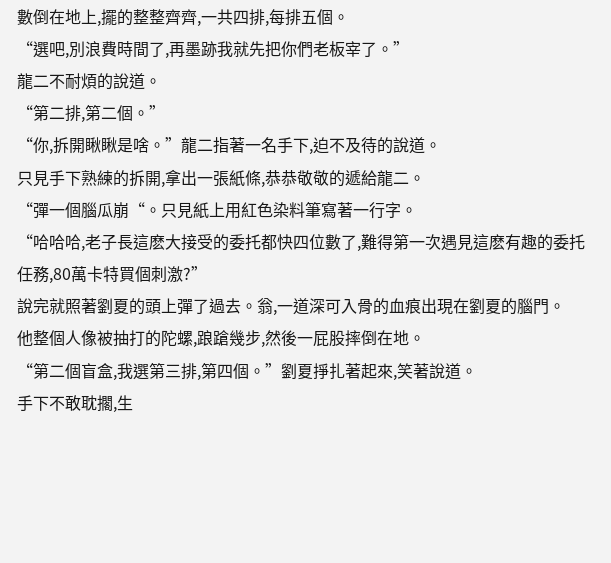數倒在地上,擺的整整齊齊,一共四排,每排五個。
“選吧,別浪費時間了,再墨跡我就先把你們老板宰了。”
龍二不耐煩的說道。
“第二排,第二個。”
“你,拆開瞅瞅是啥。”龍二指著一名手下,迫不及待的說道。
只見手下熟練的拆開,拿出一張紙條,恭恭敬敬的遞給龍二。
“彈一個腦瓜崩“。只見紙上用紅色染料筆寫著一行字。
“哈哈哈,老子長這麽大接受的委托都快四位數了,難得第一次遇見這麽有趣的委托任務,80萬卡特買個刺激?”
說完就照著劉夏的頭上彈了過去。翁,一道深可入骨的血痕出現在劉夏的腦門。
他整個人像被抽打的陀螺,踉蹌幾步,然後一屁股摔倒在地。
“第二個盲盒,我選第三排,第四個。”劉夏掙扎著起來,笑著說道。
手下不敢耽擱,生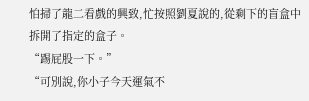怕掃了龍二看戲的興致,忙按照劉夏說的,從剩下的盲盒中拆開了指定的盒子。
“踢屁股一下。”
“可別說,你小子今天運氣不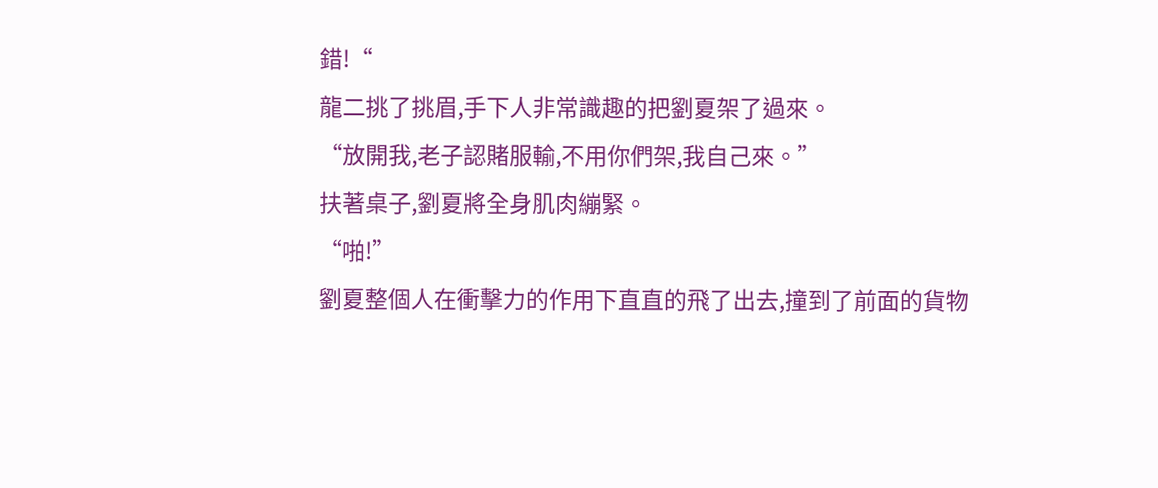錯!“
龍二挑了挑眉,手下人非常識趣的把劉夏架了過來。
“放開我,老子認賭服輸,不用你們架,我自己來。”
扶著桌子,劉夏將全身肌肉繃緊。
“啪!”
劉夏整個人在衝擊力的作用下直直的飛了出去,撞到了前面的貨物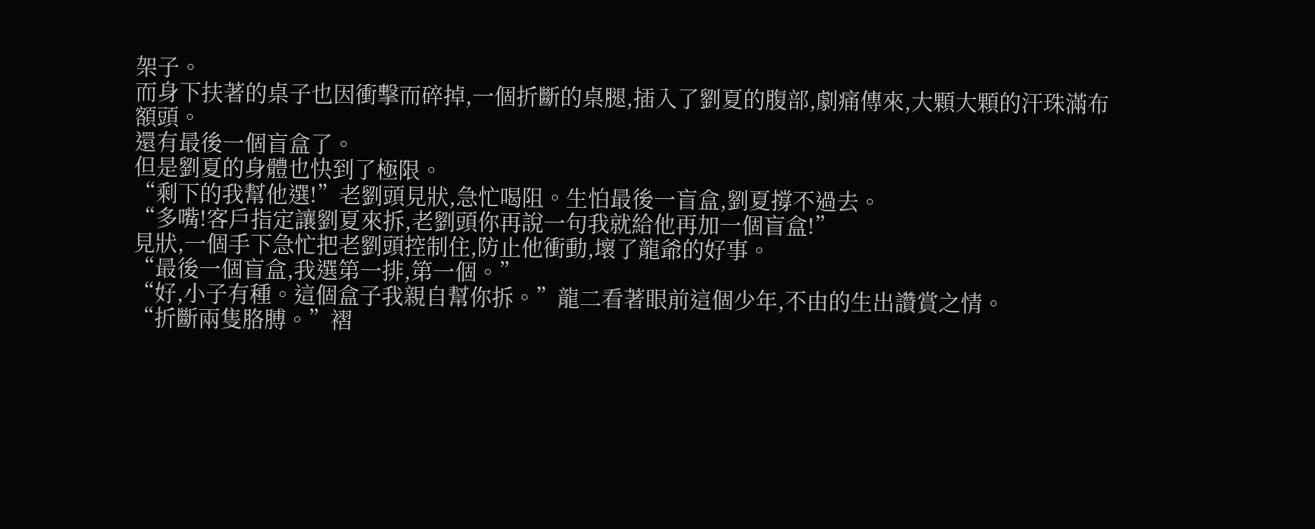架子。
而身下扶著的桌子也因衝擊而碎掉,一個折斷的桌腿,插入了劉夏的腹部,劇痛傳來,大顆大顆的汗珠滿布額頭。
還有最後一個盲盒了。
但是劉夏的身體也快到了極限。
“剩下的我幫他選!”老劉頭見狀,急忙喝阻。生怕最後一盲盒,劉夏撐不過去。
“多嘴!客戶指定讓劉夏來拆,老劉頭你再說一句我就給他再加一個盲盒!”
見狀,一個手下急忙把老劉頭控制住,防止他衝動,壞了龍爺的好事。
“最後一個盲盒,我選第一排,第一個。”
“好,小子有種。這個盒子我親自幫你拆。”龍二看著眼前這個少年,不由的生出讚賞之情。
“折斷兩隻胳膊。”褶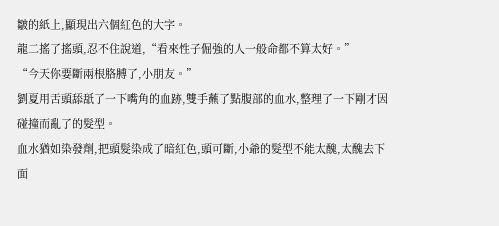皺的紙上,顯現出六個紅色的大字。
龍二搖了搖頭,忍不住說道,“看來性子倔強的人一般命都不算太好。”
“今天你要斷兩根胳膊了,小朋友。”
劉夏用舌頭舔舐了一下嘴角的血跡,雙手蘸了點腹部的血水,整理了一下剛才因碰撞而亂了的髮型。
血水猶如染發劑,把頭髮染成了暗紅色,頭可斷,小爺的髮型不能太醜,太醜去下面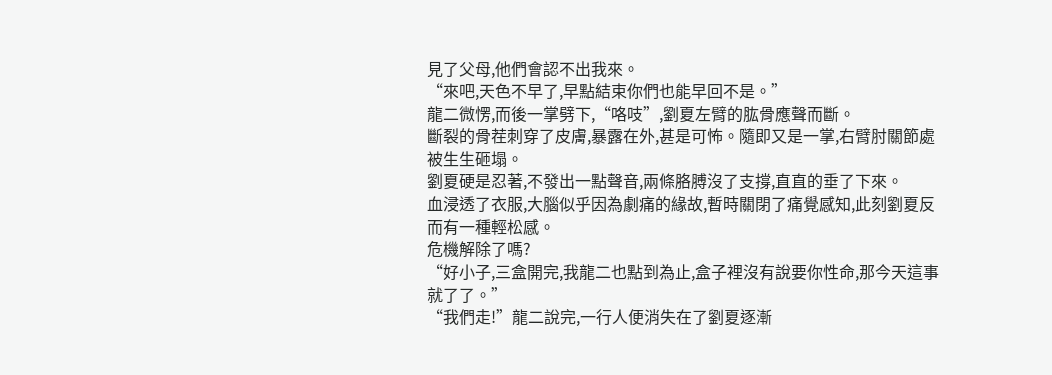見了父母,他們會認不出我來。
“來吧,天色不早了,早點結束你們也能早回不是。”
龍二微愣,而後一掌劈下,“咯吱”,劉夏左臂的肱骨應聲而斷。
斷裂的骨茬刺穿了皮膚,暴露在外,甚是可怖。隨即又是一掌,右臂肘關節處被生生砸塌。
劉夏硬是忍著,不發出一點聲音,兩條胳膊沒了支撐,直直的垂了下來。
血浸透了衣服,大腦似乎因為劇痛的緣故,暫時關閉了痛覺感知,此刻劉夏反而有一種輕松感。
危機解除了嗎?
“好小子,三盒開完,我龍二也點到為止,盒子裡沒有說要你性命,那今天這事就了了。”
“我們走!”龍二說完,一行人便消失在了劉夏逐漸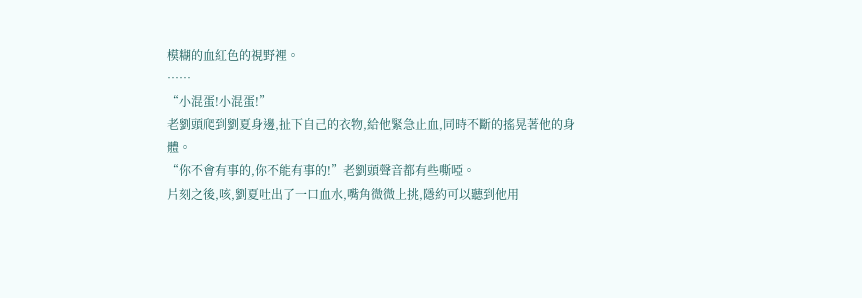模糊的血紅色的視野裡。
……
“小混蛋!小混蛋!”
老劉頭爬到劉夏身邊,扯下自己的衣物,給他緊急止血,同時不斷的搖晃著他的身體。
“你不會有事的,你不能有事的!”老劉頭聲音都有些嘶啞。
片刻之後,咳,劉夏吐出了一口血水,嘴角微微上挑,隱約可以聽到他用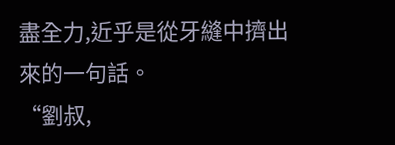盡全力,近乎是從牙縫中擠出來的一句話。
“劉叔,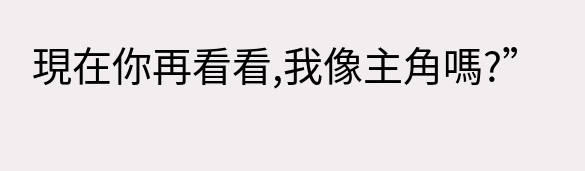現在你再看看,我像主角嗎?”